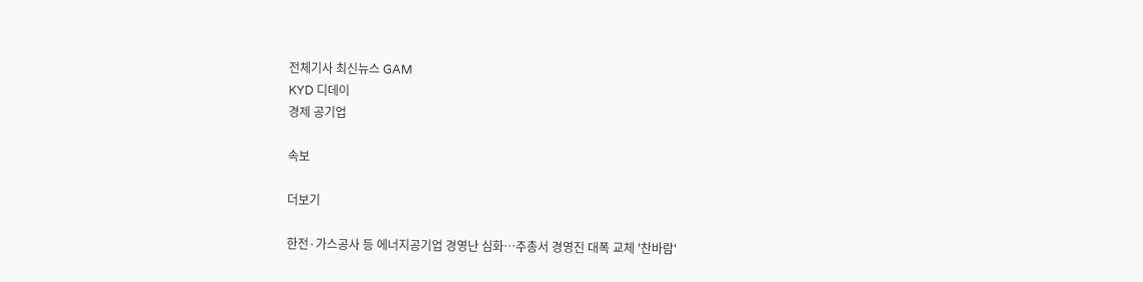전체기사 최신뉴스 GAM
KYD 디데이
경제 공기업

속보

더보기

한전·가스공사 등 에너지공기업 경영난 심화…주총서 경영진 대폭 교체 '찬바람'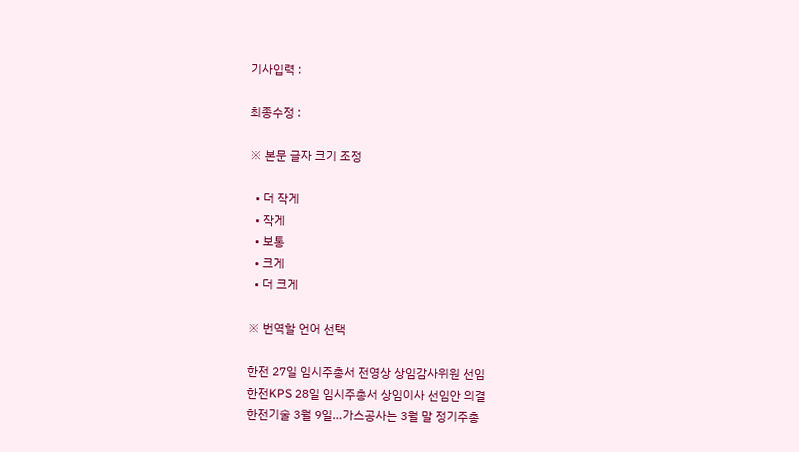기사입력 :

최종수정 :

※ 본문 글자 크기 조정

  • 더 작게
  • 작게
  • 보통
  • 크게
  • 더 크게

※ 번역할 언어 선택

한전 27일 임시주총서 전영상 상임감사위원 선임
한전KPS 28일 임시주총서 상임이사 선임안 의결
한전기술 3월 9일…가스공사는 3월 말 정기주총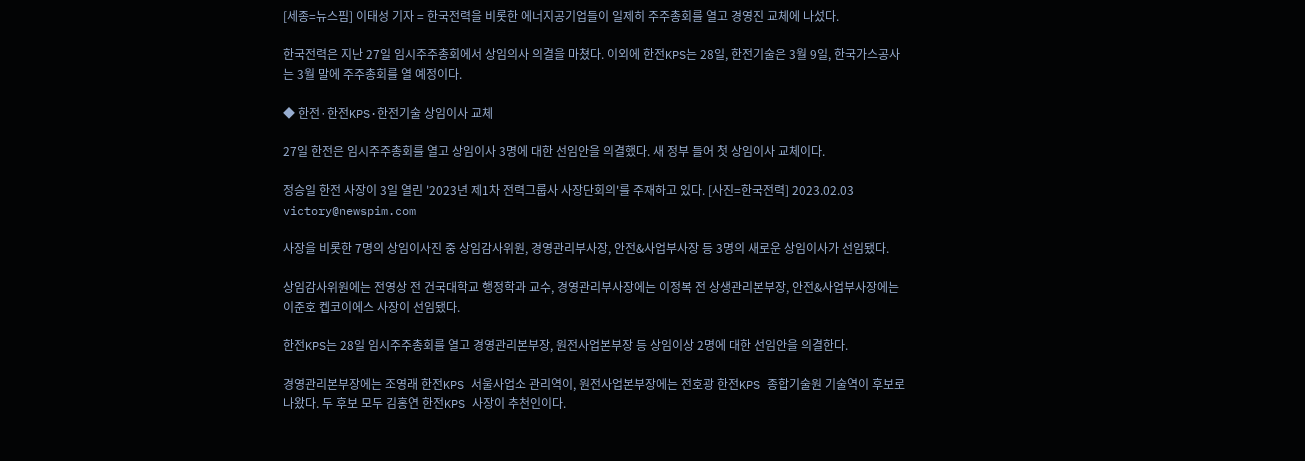[세종=뉴스핌] 이태성 기자 = 한국전력을 비롯한 에너지공기업들이 일제히 주주총회를 열고 경영진 교체에 나섰다.

한국전력은 지난 27일 임시주주총회에서 상임의사 의결을 마쳤다. 이외에 한전KPS는 28일, 한전기술은 3월 9일, 한국가스공사는 3월 말에 주주총회를 열 예정이다.

◆ 한전·한전KPS·한전기술 상임이사 교체

27일 한전은 임시주주총회를 열고 상임이사 3명에 대한 선임안을 의결했다. 새 정부 들어 첫 상임이사 교체이다.

정승일 한전 사장이 3일 열린 '2023년 제1차 전력그룹사 사장단회의'를 주재하고 있다. [사진=한국전력] 2023.02.03 victory@newspim.com

사장을 비롯한 7명의 상임이사진 중 상임감사위원, 경영관리부사장, 안전&사업부사장 등 3명의 새로운 상임이사가 선임됐다.

상임감사위원에는 전영상 전 건국대학교 행정학과 교수, 경영관리부사장에는 이정복 전 상생관리본부장, 안전&사업부사장에는 이준호 켑코이에스 사장이 선임됐다.

한전KPS는 28일 임시주주총회를 열고 경영관리본부장, 원전사업본부장 등 상임이상 2명에 대한 선임안을 의결한다.

경영관리본부장에는 조영래 한전KPS 서울사업소 관리역이, 원전사업본부장에는 전호광 한전KPS 종합기술원 기술역이 후보로 나왔다. 두 후보 모두 김홍연 한전KPS 사장이 추천인이다.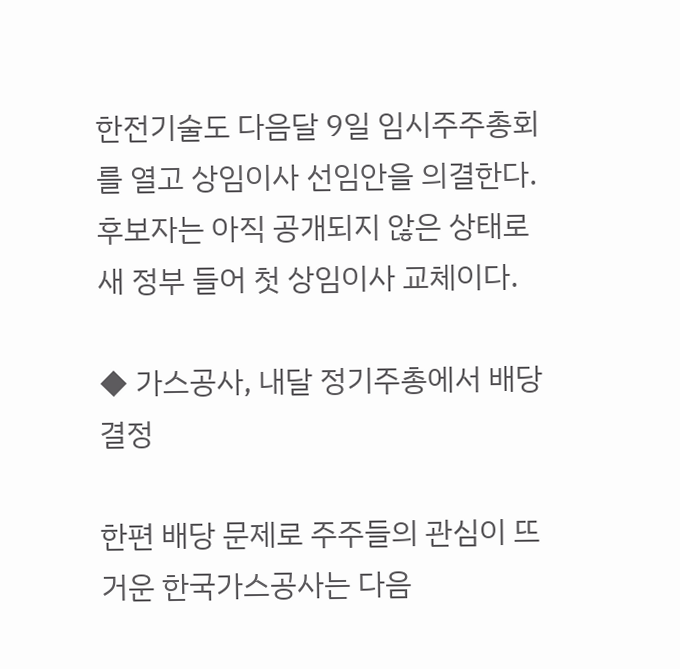한전기술도 다음달 9일 임시주주총회를 열고 상임이사 선임안을 의결한다. 후보자는 아직 공개되지 않은 상태로 새 정부 들어 첫 상임이사 교체이다.

◆ 가스공사, 내달 정기주총에서 배당 결정

한편 배당 문제로 주주들의 관심이 뜨거운 한국가스공사는 다음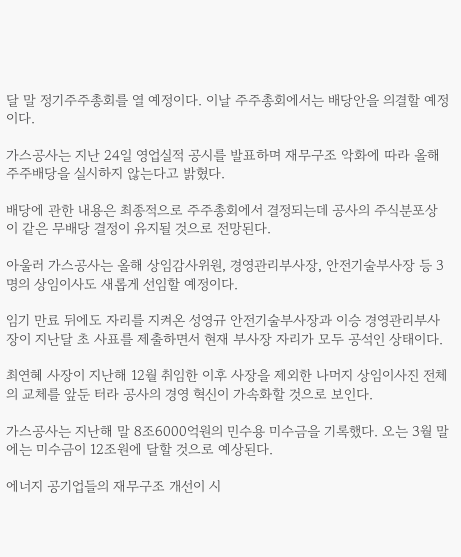달 말 정기주주총회를 열 예정이다. 이날 주주총회에서는 배당안을 의결할 예정이다.

가스공사는 지난 24일 영업실적 공시를 발표하며 재무구조 악화에 따라 올해 주주배당을 실시하지 않는다고 밝혔다.

배당에 관한 내용은 최종적으로 주주총회에서 결정되는데 공사의 주식분포상 이 같은 무배당 결정이 유지될 것으로 전망된다.

아울러 가스공사는 올해 상임감사위원, 경영관리부사장, 안전기술부사장 등 3명의 상임이사도 새롭게 선임할 예정이다.

임기 만료 뒤에도 자리를 지켜온 성영규 안전기술부사장과 이승 경영관리부사장이 지난달 초 사표를 제출하면서 현재 부사장 자리가 모두 공석인 상태이다.

최연혜 사장이 지난해 12월 취임한 이후 사장을 제외한 나머지 상임이사진 전체의 교체를 앞둔 터라 공사의 경영 혁신이 가속화할 것으로 보인다.

가스공사는 지난해 말 8조6000억원의 민수용 미수금을 기록했다. 오는 3월 말에는 미수금이 12조원에 달할 것으로 예상된다.

에너지 공기업들의 재무구조 개선이 시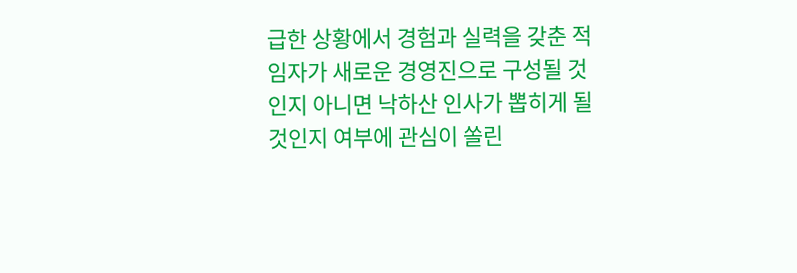급한 상황에서 경험과 실력을 갖춘 적임자가 새로운 경영진으로 구성될 것인지 아니면 낙하산 인사가 뽑히게 될것인지 여부에 관심이 쏠린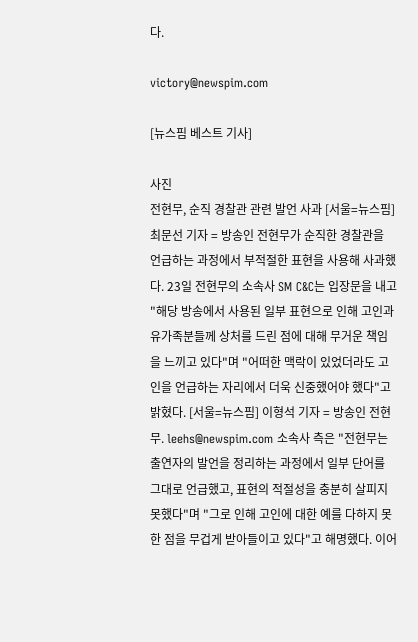다.

victory@newspim.com

[뉴스핌 베스트 기사]

사진
전현무, 순직 경찰관 관련 발언 사과 [서울=뉴스핌] 최문선 기자 = 방송인 전현무가 순직한 경찰관을 언급하는 과정에서 부적절한 표현을 사용해 사과했다. 23일 전현무의 소속사 SM C&C는 입장문을 내고 "해당 방송에서 사용된 일부 표현으로 인해 고인과 유가족분들께 상처를 드린 점에 대해 무거운 책임을 느끼고 있다"며 "어떠한 맥락이 있었더라도 고인을 언급하는 자리에서 더욱 신중했어야 했다"고 밝혔다. [서울=뉴스핌] 이형석 기자 = 방송인 전현무. leehs@newspim.com 소속사 측은 "전현무는 출연자의 발언을 정리하는 과정에서 일부 단어를 그대로 언급했고, 표현의 적절성을 충분히 살피지 못했다"며 "그로 인해 고인에 대한 예를 다하지 못한 점을 무겁게 받아들이고 있다"고 해명했다. 이어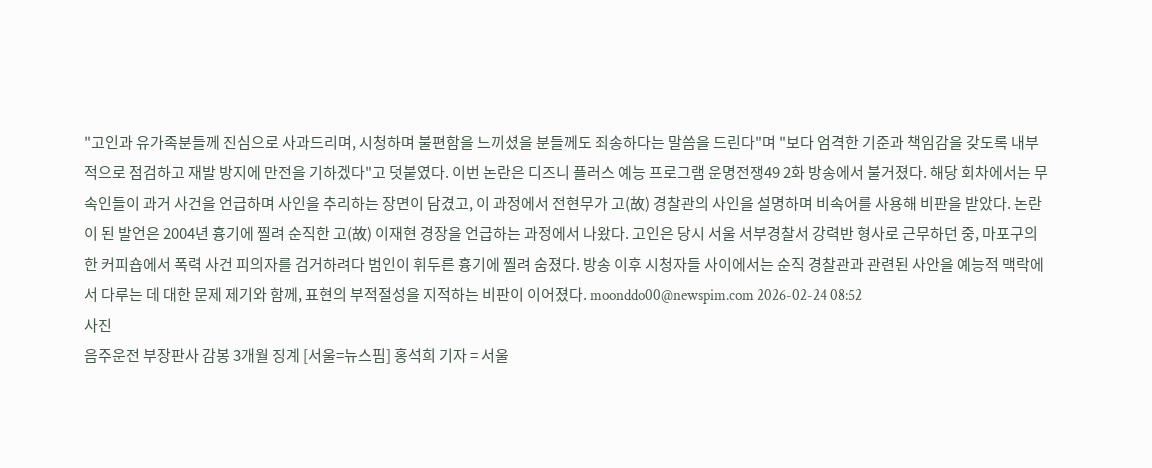"고인과 유가족분들께 진심으로 사과드리며, 시청하며 불편함을 느끼셨을 분들께도 죄송하다는 말씀을 드린다"며 "보다 엄격한 기준과 책임감을 갖도록 내부적으로 점검하고 재발 방지에 만전을 기하겠다"고 덧붙였다. 이번 논란은 디즈니 플러스 예능 프로그램 운명전쟁49 2화 방송에서 불거졌다. 해당 회차에서는 무속인들이 과거 사건을 언급하며 사인을 추리하는 장면이 담겼고, 이 과정에서 전현무가 고(故) 경찰관의 사인을 설명하며 비속어를 사용해 비판을 받았다. 논란이 된 발언은 2004년 흉기에 찔려 순직한 고(故) 이재현 경장을 언급하는 과정에서 나왔다. 고인은 당시 서울 서부경찰서 강력반 형사로 근무하던 중, 마포구의 한 커피숍에서 폭력 사건 피의자를 검거하려다 범인이 휘두른 흉기에 찔려 숨졌다. 방송 이후 시청자들 사이에서는 순직 경찰관과 관련된 사안을 예능적 맥락에서 다루는 데 대한 문제 제기와 함께, 표현의 부적절성을 지적하는 비판이 이어졌다. moonddo00@newspim.com 2026-02-24 08:52
사진
음주운전 부장판사 감봉 3개월 징계 [서울=뉴스핌] 홍석희 기자 = 서울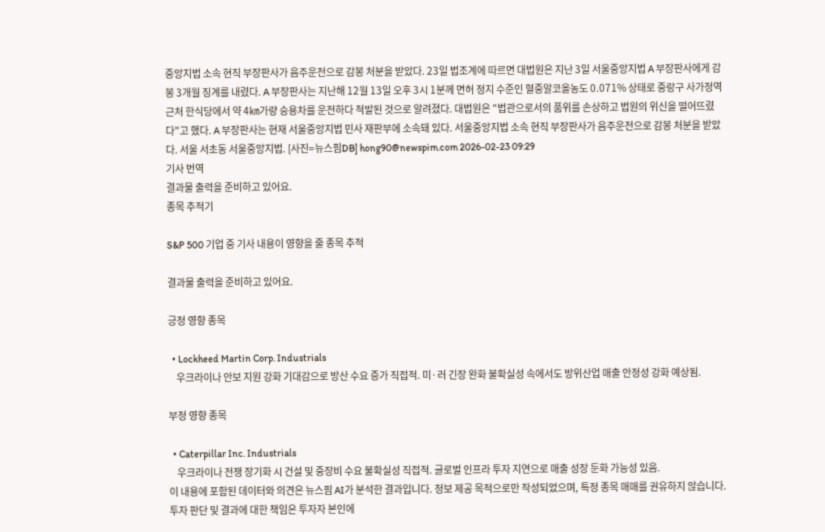중앙지법 소속 현직 부장판사가 음주운전으로 감봉 처분을 받았다. 23일 법조계에 따르면 대법원은 지난 3일 서울중앙지법 A 부장판사에게 감봉 3개월 징계를 내렸다. A 부장판사는 지난해 12월 13일 오후 3시 1분께 면허 정지 수준인 혈중알코올농도 0.071% 상태로 중랑구 사가정역 근처 한식당에서 약 4㎞가량 승용차를 운전하다 적발된 것으로 알려졌다. 대법원은 "법관으로서의 품위를 손상하고 법원의 위신을 떨어뜨렸다"고 했다. A 부장판사는 현재 서울중앙지법 민사 재판부에 소속돼 있다. 서울중앙지법 소속 현직 부장판사가 음주운전으로 감봉 처분을 받았다. 서울 서초동 서울중앙지법. [사진=뉴스핌DB] hong90@newspim.com 2026-02-23 09:29
기사 번역
결과물 출력을 준비하고 있어요.
종목 추적기

S&P 500 기업 중 기사 내용이 영향을 줄 종목 추적

결과물 출력을 준비하고 있어요.

긍정 영향 종목

  • Lockheed Martin Corp. Industrials
    우크라이나 안보 지원 강화 기대감으로 방산 수요 증가 직접적. 미·러 긴장 완화 불확실성 속에서도 방위산업 매출 안정성 강화 예상됨.

부정 영향 종목

  • Caterpillar Inc. Industrials
    우크라이나 전쟁 장기화 시 건설 및 중장비 수요 불확실성 직접적. 글로벌 인프라 투자 지연으로 매출 성장 둔화 가능성 있음.
이 내용에 포함된 데이터와 의견은 뉴스핌 AI가 분석한 결과입니다. 정보 제공 목적으로만 작성되었으며, 특정 종목 매매를 권유하지 않습니다. 투자 판단 및 결과에 대한 책임은 투자자 본인에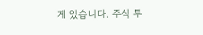게 있습니다. 주식 투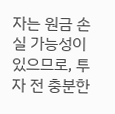자는 원금 손실 가능성이 있으므로, 투자 전 충분한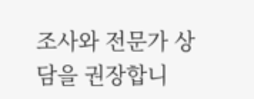조사와 전문가 상담을 권장합니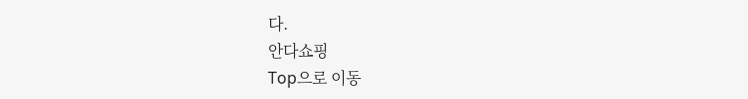다.
안다쇼핑
Top으로 이동